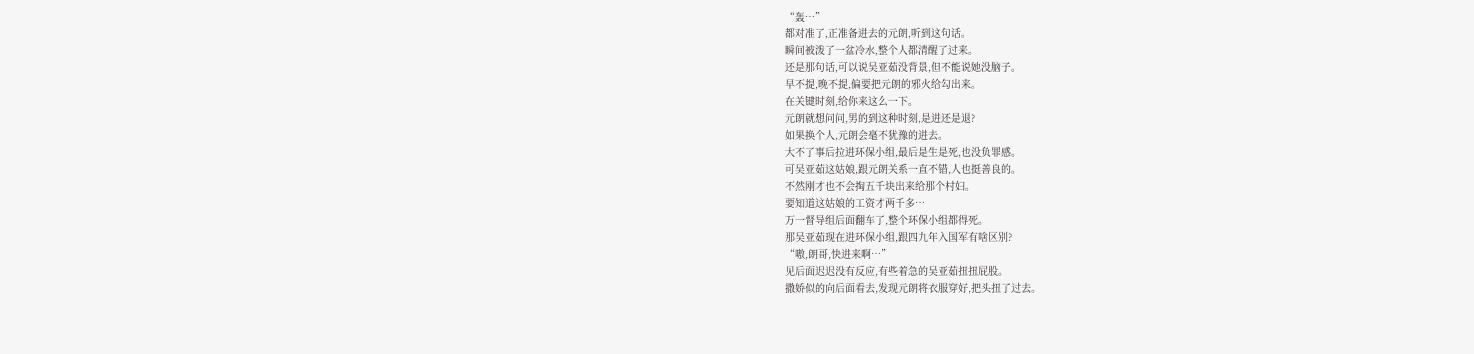“轰…”
都对准了,正准备进去的元朗,听到这句话。
瞬间被泼了一盆冷水,整个人都清醒了过来。
还是那句话,可以说吴亚茹没背景,但不能说她没脑子。
早不提,晚不提,偏要把元朗的邪火给勾出来。
在关键时刻,给你来这么一下。
元朗就想问问,男的到这种时刻,是进还是退?
如果换个人,元朗会毫不犹豫的进去。
大不了事后拉进环保小组,最后是生是死,也没负罪感。
可吴亚茹这姑娘,跟元朗关系一直不错,人也挺善良的。
不然刚才也不会掏五千块出来给那个村妇。
要知道这姑娘的工资才两千多…
万一督导组后面翻车了,整个环保小组都得死。
那吴亚茹现在进环保小组,跟四九年入国军有啥区别?
“嗷,朗哥,快进来啊…”
见后面迟迟没有反应,有些着急的吴亚茹扭扭屁股。
撒娇似的向后面看去,发现元朗将衣服穿好,把头扭了过去。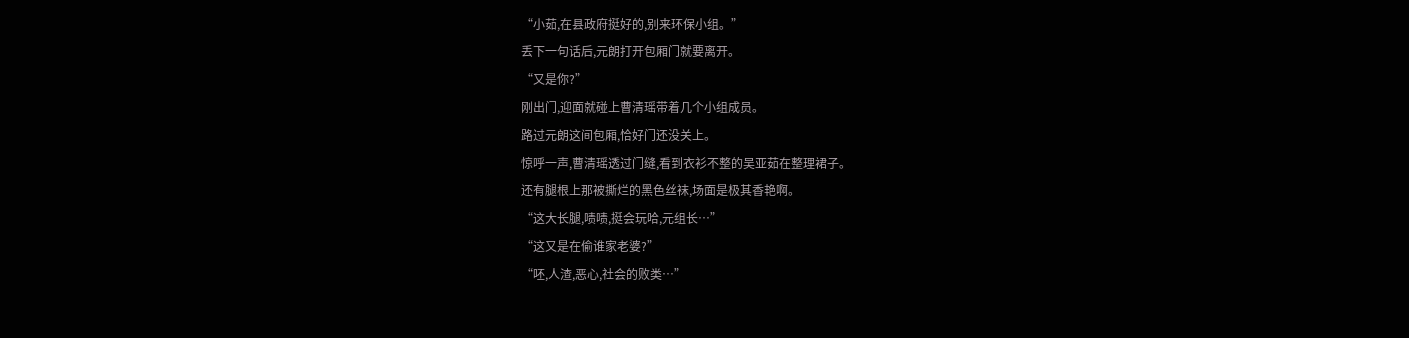“小茹,在县政府挺好的,别来环保小组。”
丢下一句话后,元朗打开包厢门就要离开。
“又是你?”
刚出门,迎面就碰上曹清瑶带着几个小组成员。
路过元朗这间包厢,恰好门还没关上。
惊呼一声,曹清瑶透过门缝,看到衣衫不整的吴亚茹在整理裙子。
还有腿根上那被撕烂的黑色丝袜,场面是极其香艳啊。
“这大长腿,啧啧,挺会玩哈,元组长…”
“这又是在偷谁家老婆?”
“呸,人渣,恶心,社会的败类…”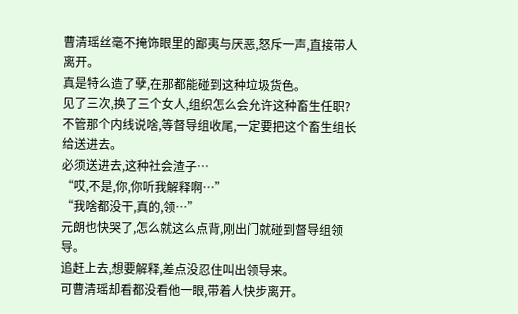曹清瑶丝毫不掩饰眼里的鄙夷与厌恶,怒斥一声,直接带人离开。
真是特么造了孽,在那都能碰到这种垃圾货色。
见了三次,换了三个女人,组织怎么会允许这种畜生任职?
不管那个内线说啥,等督导组收尾,一定要把这个畜生组长给送进去。
必须送进去,这种社会渣子…
“哎,不是,你,你听我解释啊…”
“我啥都没干,真的,领…”
元朗也快哭了,怎么就这么点背,刚出门就碰到督导组领导。
追赶上去,想要解释,差点没忍住叫出领导来。
可曹清瑶却看都没看他一眼,带着人快步离开。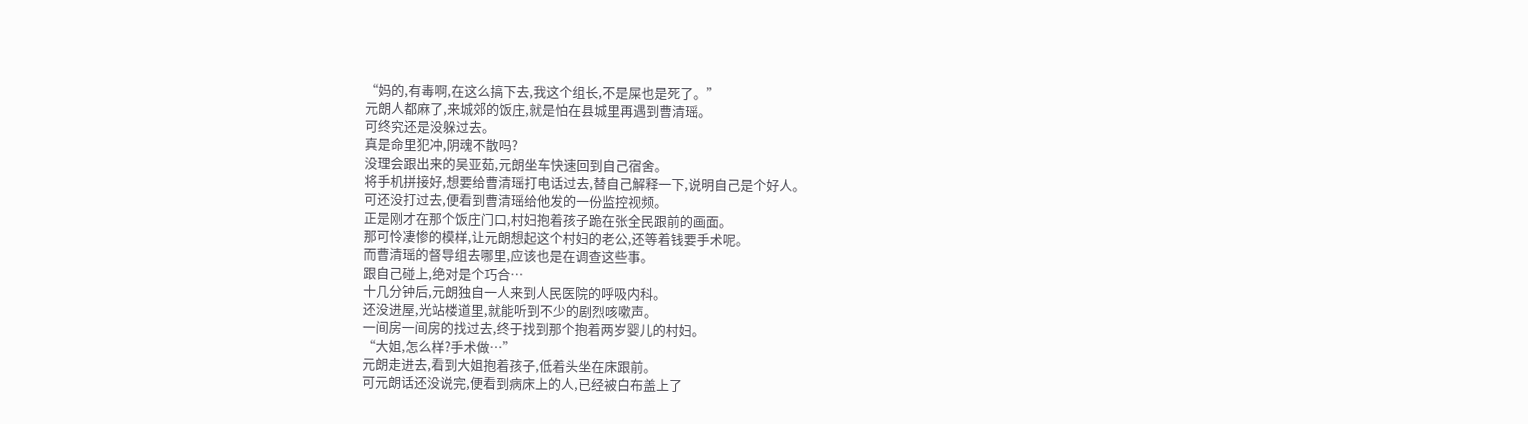“妈的,有毒啊,在这么搞下去,我这个组长,不是屎也是死了。”
元朗人都麻了,来城郊的饭庄,就是怕在县城里再遇到曹清瑶。
可终究还是没躲过去。
真是命里犯冲,阴魂不散吗?
没理会跟出来的吴亚茹,元朗坐车快速回到自己宿舍。
将手机拼接好,想要给曹清瑶打电话过去,替自己解释一下,说明自己是个好人。
可还没打过去,便看到曹清瑶给他发的一份监控视频。
正是刚才在那个饭庄门口,村妇抱着孩子跪在张全民跟前的画面。
那可怜凄惨的模样,让元朗想起这个村妇的老公,还等着钱要手术呢。
而曹清瑶的督导组去哪里,应该也是在调查这些事。
跟自己碰上,绝对是个巧合…
十几分钟后,元朗独自一人来到人民医院的呼吸内科。
还没进屋,光站楼道里,就能听到不少的剧烈咳嗽声。
一间房一间房的找过去,终于找到那个抱着两岁婴儿的村妇。
“大姐,怎么样?手术做…”
元朗走进去,看到大姐抱着孩子,低着头坐在床跟前。
可元朗话还没说完,便看到病床上的人,已经被白布盖上了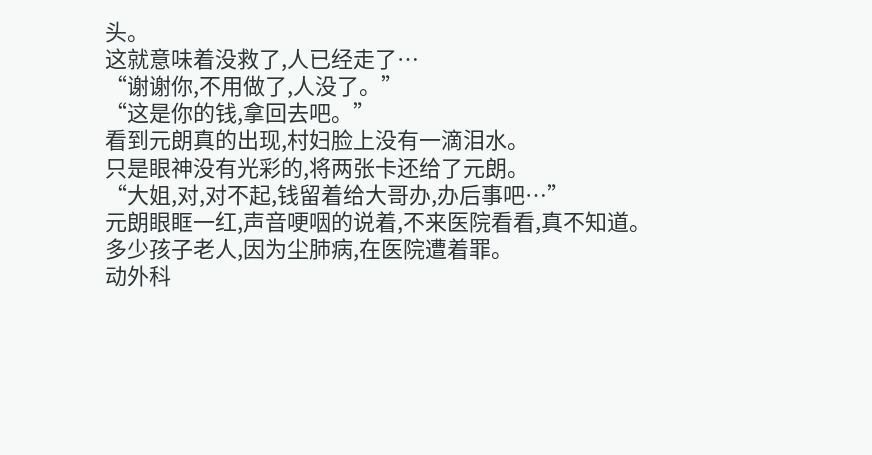头。
这就意味着没救了,人已经走了…
“谢谢你,不用做了,人没了。”
“这是你的钱,拿回去吧。”
看到元朗真的出现,村妇脸上没有一滴泪水。
只是眼神没有光彩的,将两张卡还给了元朗。
“大姐,对,对不起,钱留着给大哥办,办后事吧…”
元朗眼眶一红,声音哽咽的说着,不来医院看看,真不知道。
多少孩子老人,因为尘肺病,在医院遭着罪。
动外科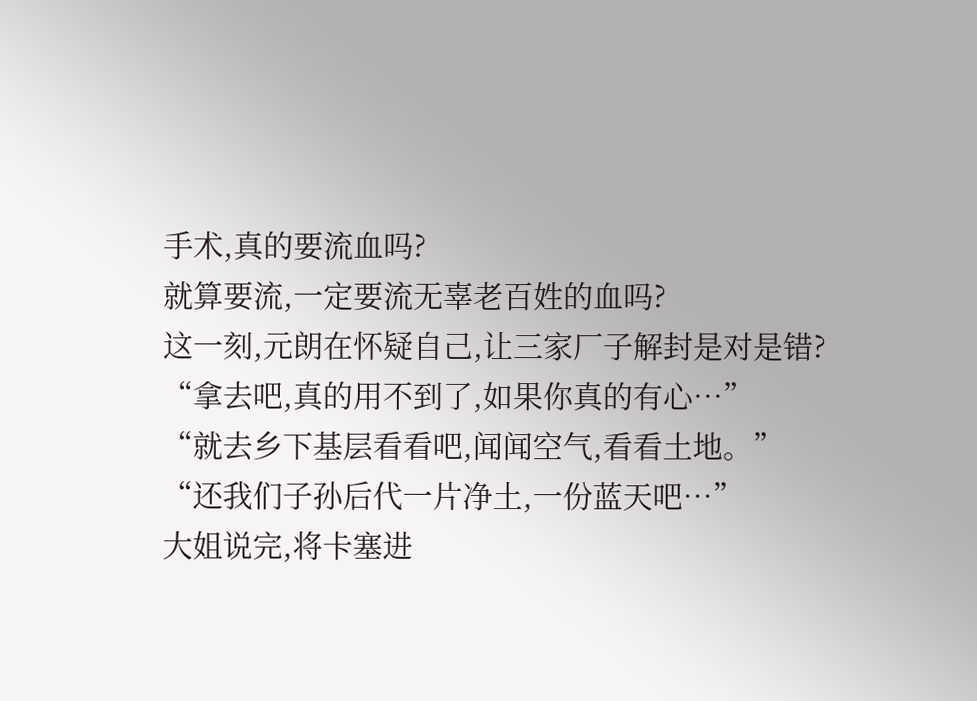手术,真的要流血吗?
就算要流,一定要流无辜老百姓的血吗?
这一刻,元朗在怀疑自己,让三家厂子解封是对是错?
“拿去吧,真的用不到了,如果你真的有心…”
“就去乡下基层看看吧,闻闻空气,看看土地。”
“还我们子孙后代一片净土,一份蓝天吧…”
大姐说完,将卡塞进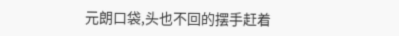元朗口袋,头也不回的摆手赶着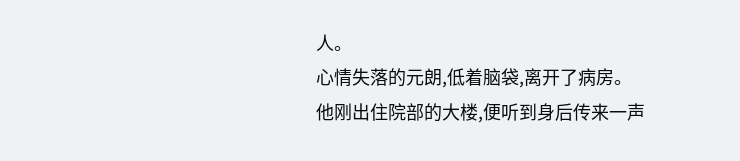人。
心情失落的元朗,低着脑袋,离开了病房。
他刚出住院部的大楼,便听到身后传来一声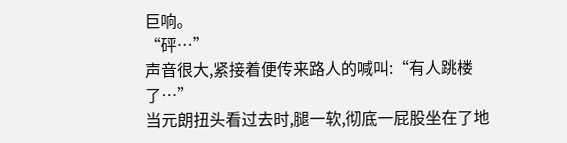巨响。
“砰…”
声音很大,紧接着便传来路人的喊叫:“有人跳楼了…”
当元朗扭头看过去时,腿一软,彻底一屁股坐在了地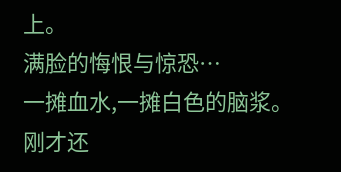上。
满脸的悔恨与惊恐…
一摊血水,一摊白色的脑浆。
刚才还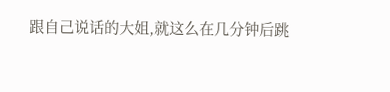跟自己说话的大姐,就这么在几分钟后跳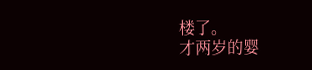楼了。
才两岁的婴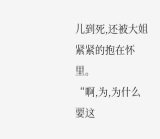儿到死,还被大姐紧紧的抱在怀里。
“啊,为,为什么要这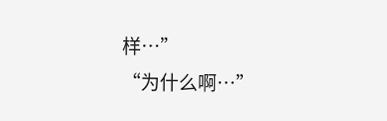样…”
“为什么啊…”